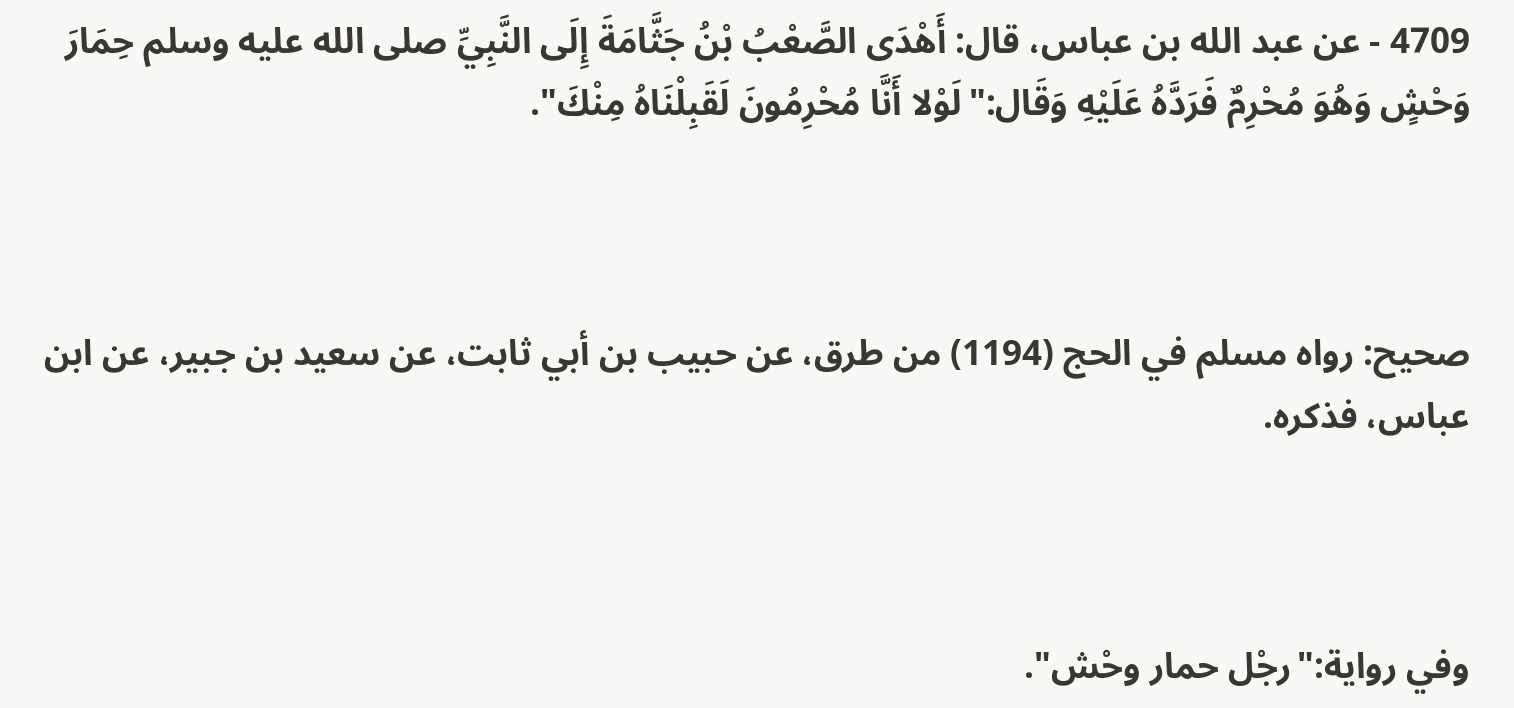4709 - عن عبد الله بن عباس، قال: أَهْدَى الصَّعْبُ بْنُ جَثَّامَةَ إِلَى النَّبِيِّ صلى الله عليه وسلم حِمَارَ وَحْشٍ وَهُوَ مُحْرِمٌ فَرَدَّهُ عَلَيْهِ وَقَال:"لَوْلا أَنَّا مُحْرِمُونَ لَقَبِلْنَاهُ مِنْكَ".



صحيح: رواه مسلم في الحج (1194) من طرق، عن حبيب بن أبي ثابت، عن سعيد بن جبير، عن ابن عباس، فذكره.



وفي رواية:"رجْل حمار وحْش".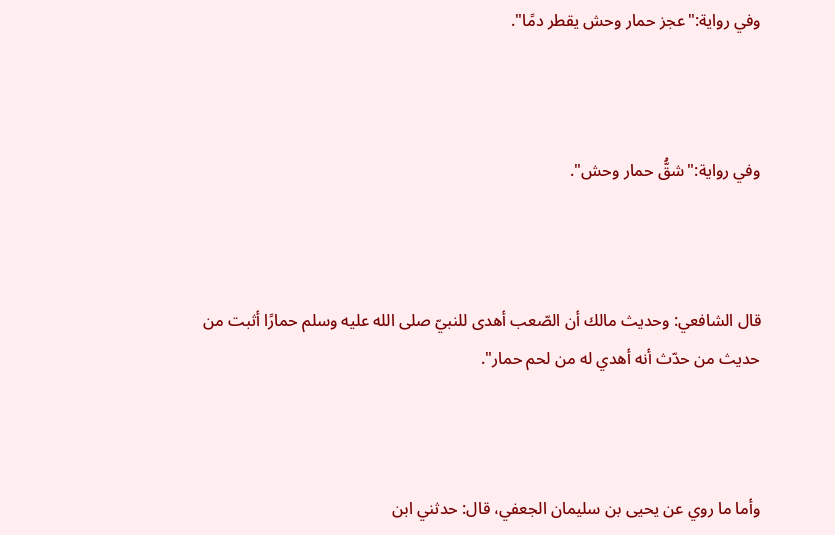وفي رواية:"عجز حمار وحش يقطر دمًا".



وفي رواية:"شقُّ حمار وحش".



قال الشافعي: وحديث مالك أن الصّعب أهدى للنبيّ صلى الله عليه وسلم حمارًا أثبت من حديث من حدّث أنه أهدي له من لحم حمار".



وأما ما روي عن يحيى بن سليمان الجعفي، قال: حدثني ابن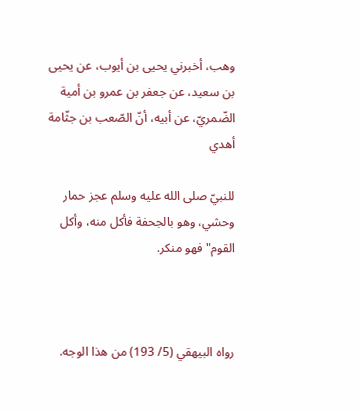وهب، أخبرني يحيى بن أيوب، عن يحيى بن سعيد، عن جعفر بن عمرو بن أمية الضّمريّ، عن أبيه، أنّ الصّعب بن جثّامة أهدي

للنبيّ صلى الله عليه وسلم عجز حمار وحشي، وهو بالجحفة فأكل منه، وأكل القوم" فهو منكر.



رواه البيهقي (5/ 193) من هذا الوجه.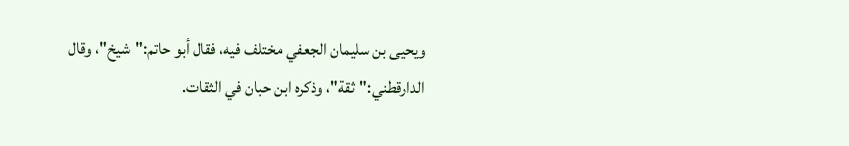ويحيى بن سليمان الجعفي مختلف فيه، فقال أبو حاتم:"شيخ"، وقال الدارقطني:"ثقة"، وذكره ابن حبان في الثقات.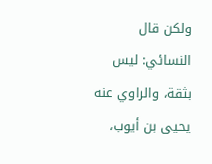ولكن قال النسائي: ليس بثقة، والراوي عنه يحيى بن أيوب،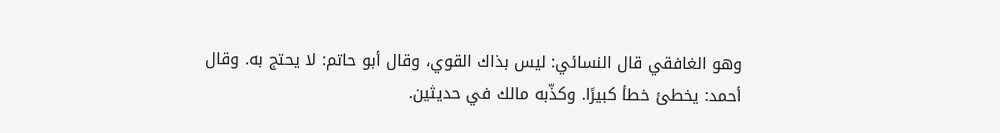وهو الغافقي قال النسائي: ليس بذاك القوي، وقال أبو حاتم: لا يحتج به. وقال أحمد: يخطئ خطأ كبيرًا. وكذّبه مالك في حديثين.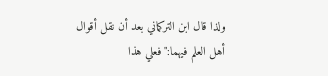ولذا قال ابن التركماني بعد أن نقل أقوال أهل العلم فيهما:"فعلي هذا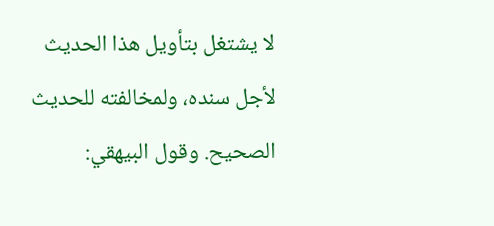لا يشتغل بتأويل هذا الحديث لأجل سنده، ولمخالفته للحديث الصحيح. وقول البيهقي: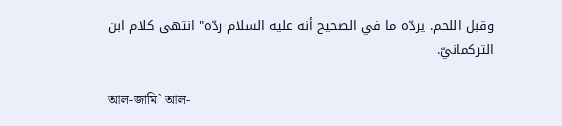وقبل اللحم. يردّه ما في الصحيح أنه عليه السلام ردّه" انتهى كلام ابن التركمانيّ.

আল-জামি` আল-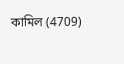কামিল (4709)